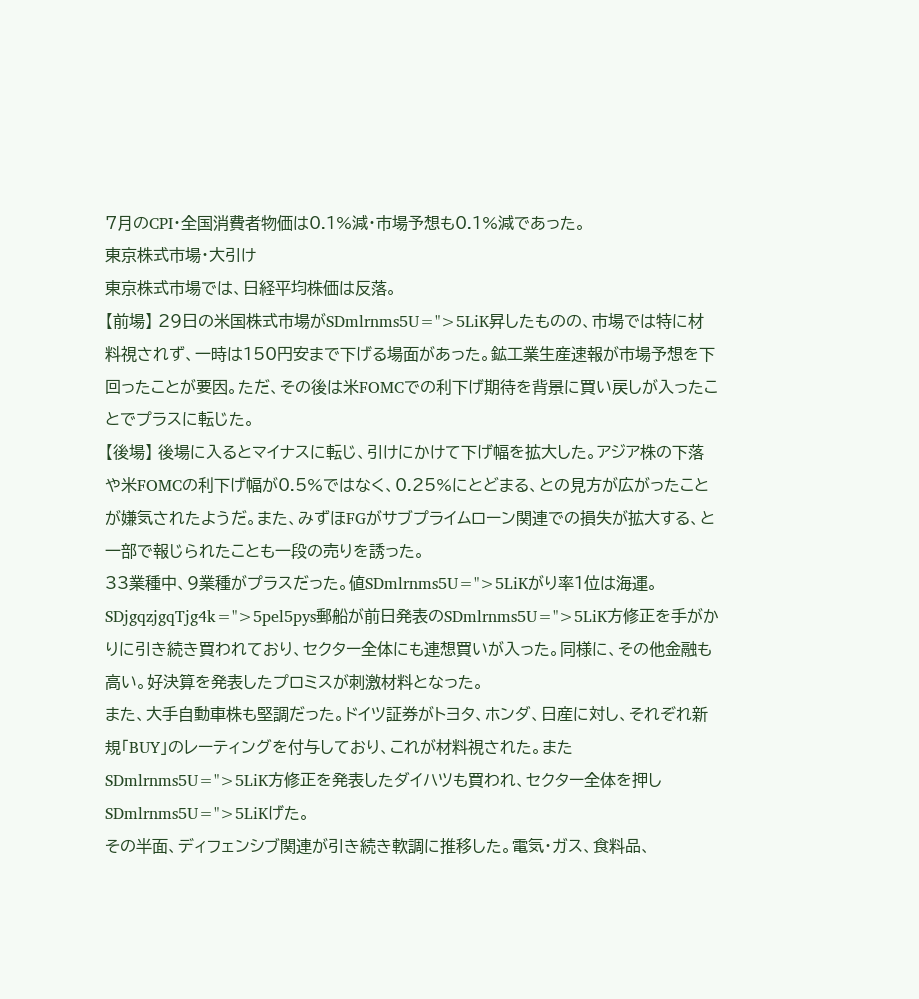7月のCPI・全国消費者物価は0.1%減・市場予想も0.1%減であった。
東京株式市場・大引け
東京株式市場では、日経平均株価は反落。
【前場】 29日の米国株式市場がSDmlrnms5U=">5LiK昇したものの、市場では特に材料視されず、一時は150円安まで下げる場面があった。鉱工業生産速報が市場予想を下回ったことが要因。ただ、その後は米FOMCでの利下げ期待を背景に買い戻しが入ったことでプラスに転じた。
【後場】 後場に入るとマイナスに転じ、引けにかけて下げ幅を拡大した。アジア株の下落や米FOMCの利下げ幅が0.5%ではなく、0.25%にとどまる、との見方が広がったことが嫌気されたようだ。また、みずほFGがサブプライムローン関連での損失が拡大する、と一部で報じられたことも一段の売りを誘った。
33業種中、9業種がプラスだった。値SDmlrnms5U=">5LiKがり率1位は海運。SDjgqzjgqTjg4k=">5pel5pys郵船が前日発表のSDmlrnms5U=">5LiK方修正を手がかりに引き続き買われており、セクター全体にも連想買いが入った。同様に、その他金融も高い。好決算を発表したプロミスが刺激材料となった。
また、大手自動車株も堅調だった。ドイツ証券がトヨタ、ホンダ、日産に対し、それぞれ新規「BUY」のレーティングを付与しており、これが材料視された。またSDmlrnms5U=">5LiK方修正を発表したダイハツも買われ、セクター全体を押しSDmlrnms5U=">5LiKげた。
その半面、ディフェンシブ関連が引き続き軟調に推移した。電気・ガス、食料品、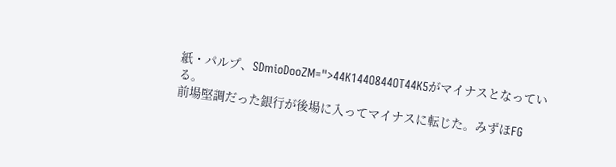紙・パルプ、SDmioDooZM=">44K144O844OT44K5がマイナスとなっている。
前場堅調だった銀行が後場に入ってマイナスに転じた。みずほFG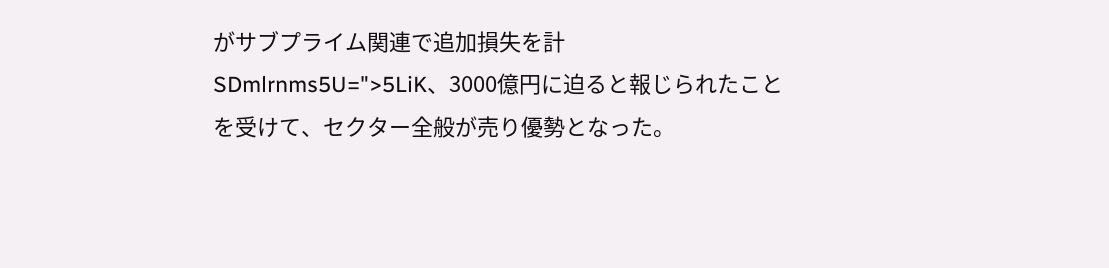がサブプライム関連で追加損失を計SDmlrnms5U=">5LiK、3000億円に迫ると報じられたことを受けて、セクター全般が売り優勢となった。